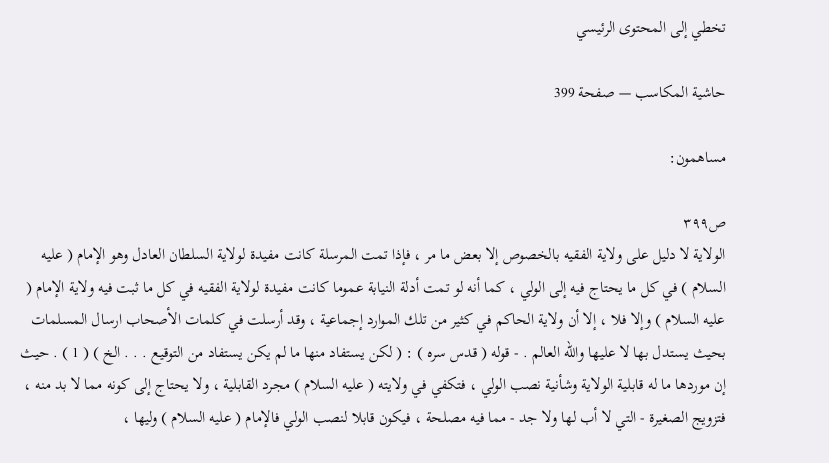تخطي إلى المحتوى الرئيسي

حاشية المكاسب — صفحة 399

مساهمون:

ص٣٩٩
الولاية لا دليل على ولاية الفقيه بالخصوص إلا بعض ما مر ، فإذا تمت المرسلة كانت مفيدة لولاية السلطان العادل وهو الإمام ( عليه السلام ) في كل ما يحتاج فيه إلى الولي ، كما أنه لو تمت أدلة النيابة عموما كانت مفيدة لولاية الفقيه في كل ما ثبت فيه ولاية الإمام ( عليه السلام ) وإلا فلا ، إلا أن ولاية الحاكم في كثير من تلك الموارد إجماعية ، وقد أرسلت في كلمات الأصحاب ارسال المسلمات بحيث يستدل بها لا عليها والله العالم . - قوله ( قدس سره ) : ( لكن يستفاد منها ما لم يكن يستفاد من التوقيع . . . الخ ) ( 1 ) . حيث إن موردها ما له قابلية الولاية وشأنية نصب الولي ، فتكفي في ولايته ( عليه السلام ) مجرد القابلية ، ولا يحتاج إلى كونه مما لا بد منه ، فتزويج الصغيرة - التي لا أب لها ولا جد - مما فيه مصلحة ، فيكون قابلا لنصب الولي فالإمام ( عليه السلام ) وليها ،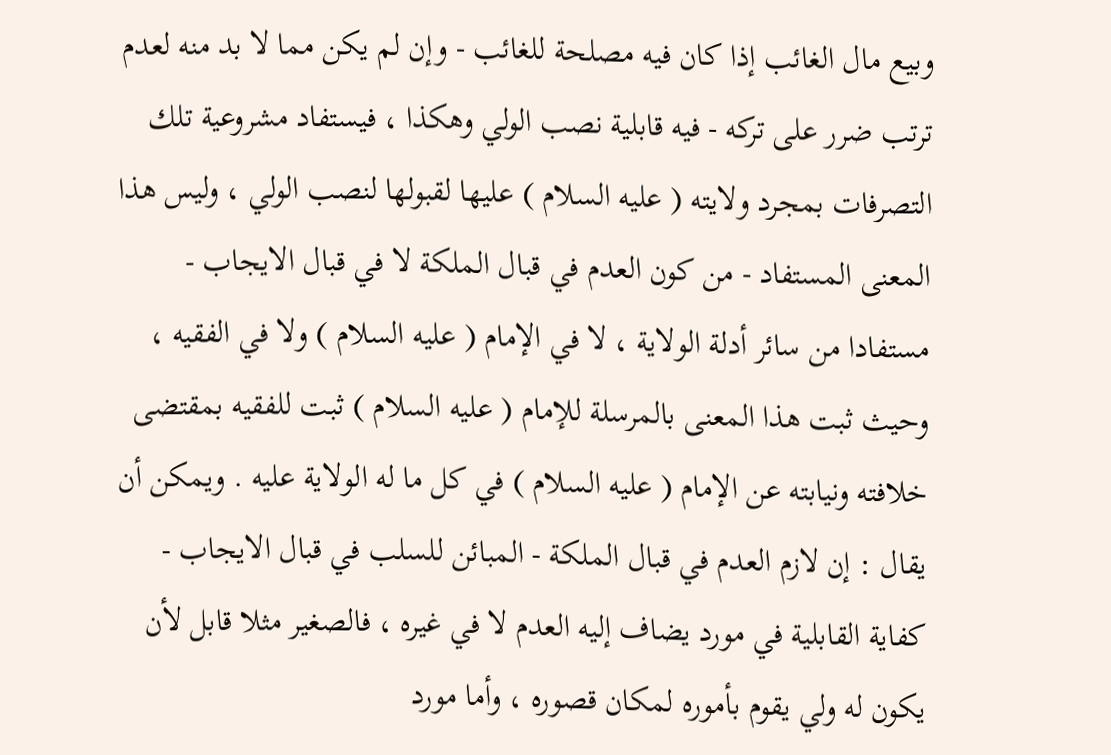وبيع مال الغائب إذا كان فيه مصلحة للغائب - وإن لم يكن مما لا بد منه لعدم ترتب ضرر على تركه - فيه قابلية نصب الولي وهكذا ، فيستفاد مشروعية تلك التصرفات بمجرد ولايته ( عليه السلام ) عليها لقبولها لنصب الولي ، وليس هذا المعنى المستفاد - من كون العدم في قبال الملكة لا في قبال الايجاب - مستفادا من سائر أدلة الولاية ، لا في الإمام ( عليه السلام ) ولا في الفقيه ، وحيث ثبت هذا المعنى بالمرسلة للإمام ( عليه السلام ) ثبت للفقيه بمقتضى خلافته ونيابته عن الإمام ( عليه السلام ) في كل ما له الولاية عليه . ويمكن أن يقال : إن لازم العدم في قبال الملكة - المبائن للسلب في قبال الايجاب - كفاية القابلية في مورد يضاف إليه العدم لا في غيره ، فالصغير مثلا قابل لأن يكون له ولي يقوم بأموره لمكان قصوره ، وأما مورد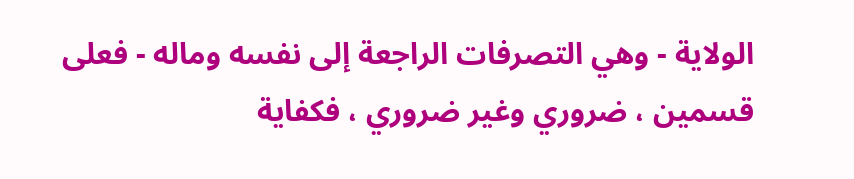الولاية - وهي التصرفات الراجعة إلى نفسه وماله - فعلى قسمين ، ضروري وغير ضروري ، فكفاية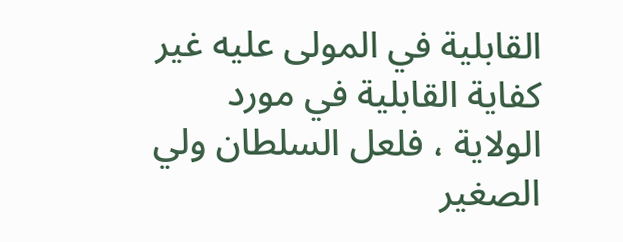القابلية في المولى عليه غير كفاية القابلية في مورد الولاية ، فلعل السلطان ولي الصغير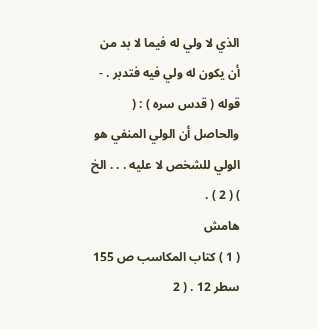الذي لا ولي له فيما لا بد من أن يكون له ولي فيه فتدبر . - قوله ( قدس سره ) : ( والحاصل أن الولي المنفي هو الولي للشخص لا عليه . . . الخ ) ( 2 ) .
هامش
( 1 ) كتاب المكاسب ص 155 سطر 12 . ( 2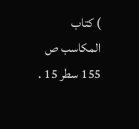) كتاب المكاسب ص 155 سطر 15 .